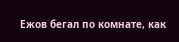Ежов бегал по комнате, как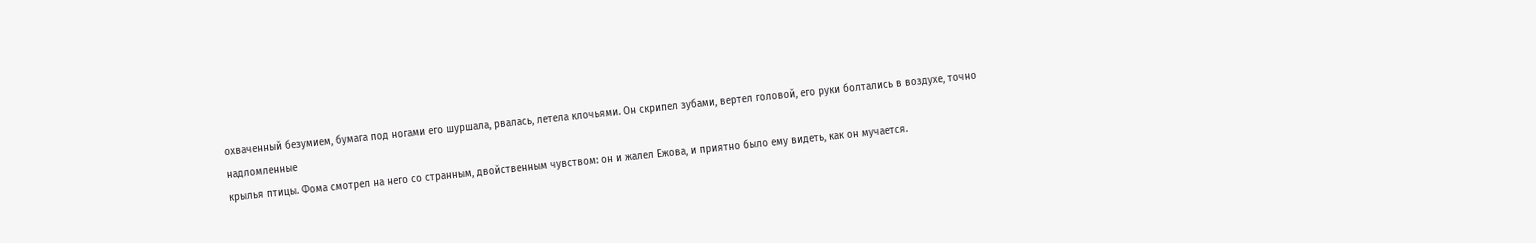охваченный безумием, бумага под ногами его шуршала, рвалась, летела клочьями. Он скрипел зубами, вертел головой, его руки болтались в воздухе, точно надломленные
крылья птицы. Фома смотрел на него со странным, двойственным чувством: он и жалел Ежова, и приятно было ему видеть, как он мучается.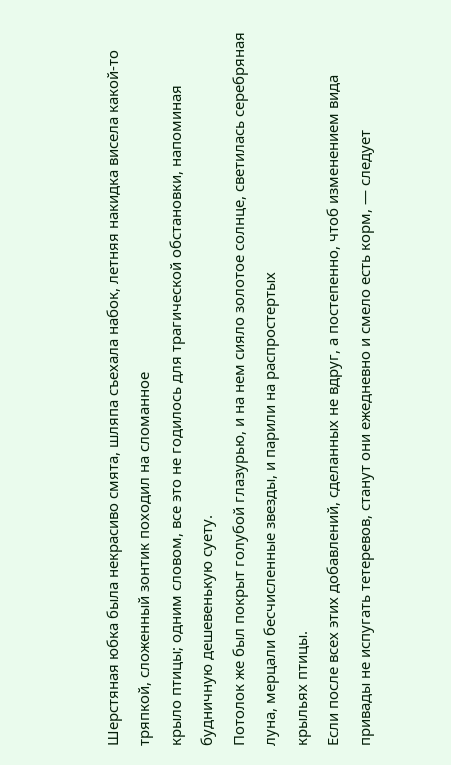Шерстяная юбка была некрасиво смята, шляпа съехала набок, летняя накидка висела какой-то тряпкой, сложенный зонтик походил на сломанное
крыло птицы; одним словом, все это не годилось для трагической обстановки, напоминая будничную дешевенькую суету.
Потолок же был покрыт голубой глазурью, и на нем сияло золотое солнце, светилась серебряная луна, мерцали бесчисленные звезды, и парили на распростертых
крыльях птицы.
Если после всех этих добавлений, сделанных не вдруг, а постепенно, чтоб изменением вида привады не испугать тетеревов, станут они ежедневно и смело есть корм, — следует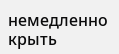немедленно
крыть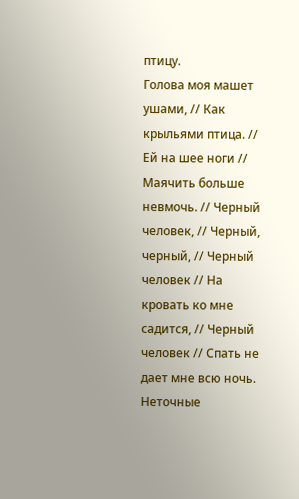птицу.
Голова моя машет ушами, // Как
крыльями птица. // Ей на шее ноги // Маячить больше невмочь. // Черный человек, // Черный, черный, // Черный человек // На кровать ко мне садится, // Черный человек // Спать не дает мне всю ночь.
Неточные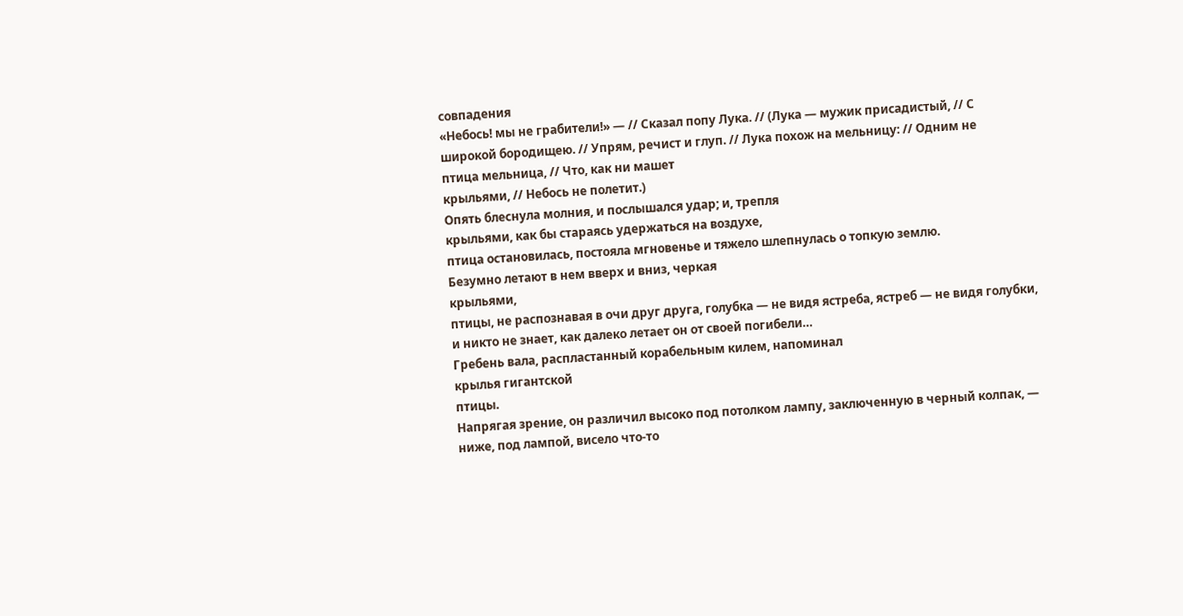совпадения
«Небось! мы не грабители!» — // Сказал попу Лука. // (Лука — мужик присадистый, // С широкой бородищею. // Упрям, речист и глуп. // Лука похож на мельницу: // Одним не
птица мельница, // Что, как ни машет
крыльями, // Небось не полетит.)
Опять блеснула молния, и послышался удар; и, трепля
крыльями, как бы стараясь удержаться на воздухе,
птица остановилась, постояла мгновенье и тяжело шлепнулась о топкую землю.
Безумно летают в нем вверх и вниз, черкая
крыльями,
птицы, не распознавая в очи друг друга, голубка — не видя ястреба, ястреб — не видя голубки, и никто не знает, как далеко летает он от своей погибели…
Гребень вала, распластанный корабельным килем, напоминал
крылья гигантской
птицы.
Напрягая зрение, он различил высоко под потолком лампу, заключенную в черный колпак, — ниже, под лампой, висело что-то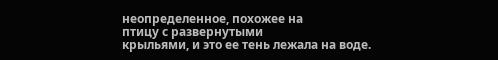неопределенное, похожее на
птицу с развернутыми
крыльями, и это ее тень лежала на воде.